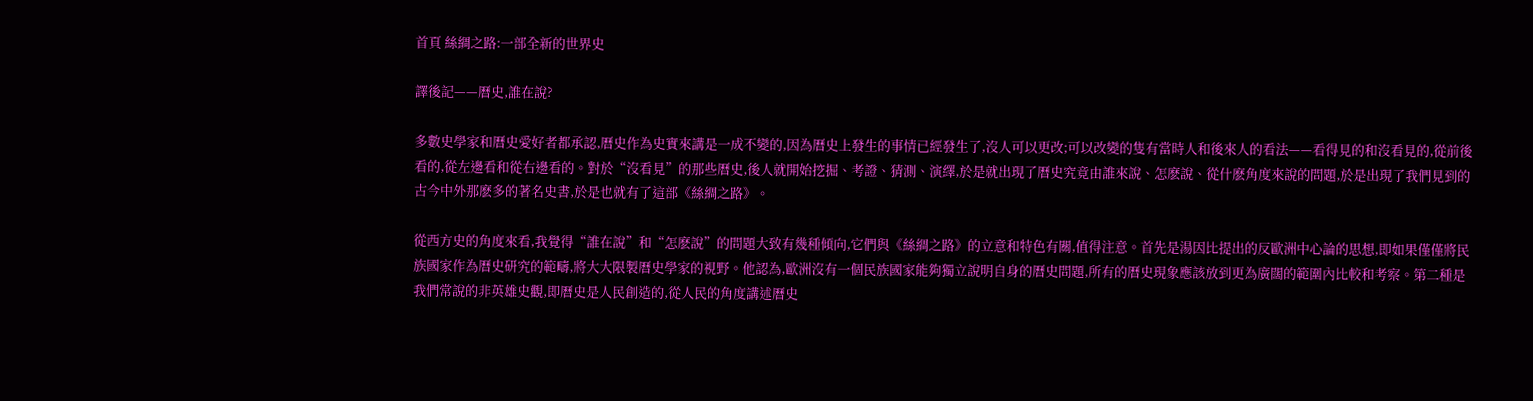首頁 絲綢之路:一部全新的世界史

譯後記——曆史,誰在說?

多數史學家和曆史愛好者都承認,曆史作為史實來講是一成不變的,因為曆史上發生的事情已經發生了,沒人可以更改;可以改變的隻有當時人和後來人的看法——看得見的和沒看見的,從前後看的,從左邊看和從右邊看的。對於“沒看見”的那些曆史,後人就開始挖掘、考證、猜測、演繹,於是就出現了曆史究竟由誰來說、怎麽說、從什麽角度來說的問題,於是出現了我們見到的古今中外那麽多的著名史書,於是也就有了這部《絲綢之路》。

從西方史的角度來看,我覺得“誰在說”和“怎麽說”的問題大致有幾種傾向,它們與《絲綢之路》的立意和特色有關,值得注意。首先是湯因比提出的反歐洲中心論的思想,即如果僅僅將民族國家作為曆史研究的範疇,將大大限製曆史學家的視野。他認為,歐洲沒有一個民族國家能夠獨立說明自身的曆史問題,所有的曆史現象應該放到更為廣闊的範圍內比較和考察。第二種是我們常說的非英雄史觀,即曆史是人民創造的,從人民的角度講述曆史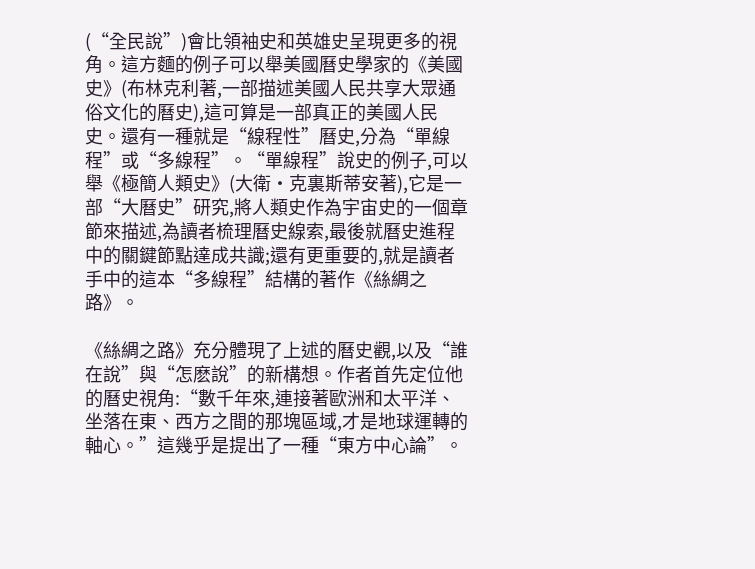(“全民說”)會比領袖史和英雄史呈現更多的視角。這方麵的例子可以舉美國曆史學家的《美國史》(布林克利著,一部描述美國人民共享大眾通俗文化的曆史),這可算是一部真正的美國人民史。還有一種就是“線程性”曆史,分為“單線程”或“多線程”。“單線程”說史的例子,可以舉《極簡人類史》(大衛·克裏斯蒂安著),它是一部“大曆史”研究,將人類史作為宇宙史的一個章節來描述,為讀者梳理曆史線索,最後就曆史進程中的關鍵節點達成共識;還有更重要的,就是讀者手中的這本“多線程”結構的著作《絲綢之路》。

《絲綢之路》充分體現了上述的曆史觀,以及“誰在說”與“怎麽說”的新構想。作者首先定位他的曆史視角:“數千年來,連接著歐洲和太平洋、坐落在東、西方之間的那塊區域,才是地球運轉的軸心。”這幾乎是提出了一種“東方中心論”。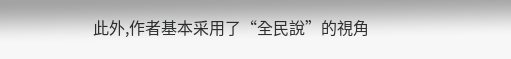此外,作者基本采用了“全民說”的視角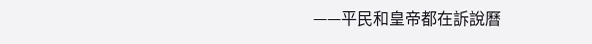——平民和皇帝都在訴說曆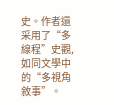史。作者還采用了“多線程”史觀,如同文學中的“多視角敘事”。